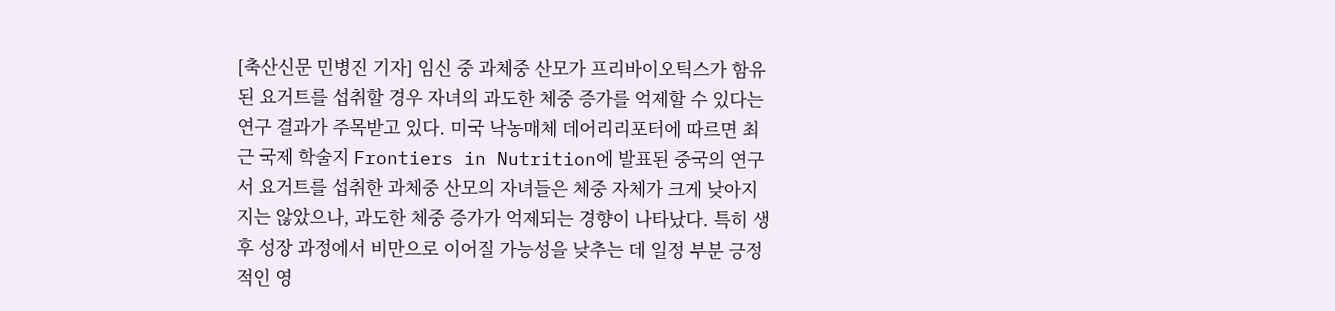[축산신문 민병진 기자] 임신 중 과체중 산모가 프리바이오틱스가 함유된 요거트를 섭취할 경우 자녀의 과도한 체중 증가를 억제할 수 있다는 연구 결과가 주목받고 있다. 미국 낙농매체 데어리리포터에 따르면 최근 국제 학술지 Frontiers in Nutrition에 발표된 중국의 연구서 요거트를 섭취한 과체중 산모의 자녀들은 체중 자체가 크게 낮아지지는 않았으나, 과도한 체중 증가가 억제되는 경향이 나타났다. 특히 생후 성장 과정에서 비만으로 이어질 가능성을 낮추는 데 일정 부분 긍정적인 영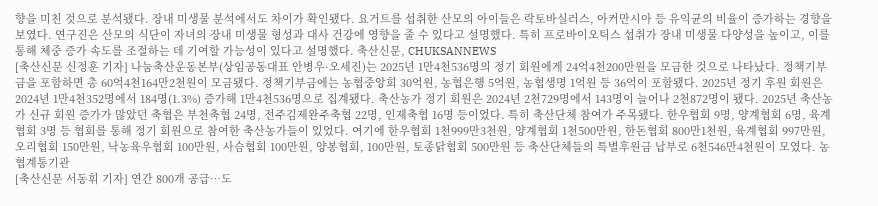향을 미친 것으로 분석됐다. 장내 미생물 분석에서도 차이가 확인됐다. 요거트를 섭취한 산모의 아이들은 락토바실러스, 아커만시아 등 유익균의 비율이 증가하는 경향을 보였다. 연구진은 산모의 식단이 자녀의 장내 미생물 형성과 대사 건강에 영향을 줄 수 있다고 설명했다. 특히 프로바이오틱스 섭취가 장내 미생물 다양성을 높이고, 이를 통해 체중 증가 속도를 조절하는 데 기여할 가능성이 있다고 설명했다. 축산신문, CHUKSANNEWS
[축산신문 신정훈 기자] 나눔축산운동본부(상임공동대표 안병우·오세진)는 2025년 1만4천536명의 정기 회원에게 24억4천200만원을 모금한 것으로 나타났다. 정책기부금을 포함하면 총 60억4천164만2천원이 모금됐다. 정책기부금에는 농협중앙회 30억원, 농협은행 5억원, 농협생명 1억원 등 36억이 포함됐다. 2025년 정기 후원 회원은 2024년 1만4천352명에서 184명(1.3%) 증가해 1만4천536명으로 집계됐다. 축산농가 정기 회원은 2024년 2천729명에서 143명이 늘어나 2천872명이 됐다. 2025년 축산농가 신규 회원 증가가 많았던 축협은 부천축협 24명, 전주김제완주축협 22명, 인제축협 16명 등이었다. 특히 축산단체 참여가 주목됐다. 한우협회 9명, 양계협회 6명, 육계협회 3명 등 협회를 통해 정기 회원으로 참여한 축산농가들이 있었다. 여기에 한우협회 1천999만3천원, 양계협회 1천500만원, 한돈협회 800만1천원, 육계협회 997만원, 오리협회 150만원, 낙농육우협회 100만원, 사슴협회 100만원, 양봉협회, 100만원, 토종닭협회 500만원 등 축산단체들의 특별후원금 납부로 6천546만4천원이 모였다. 농협계통기관
[축산신문 서동휘 기자] 연간 800개 공급…도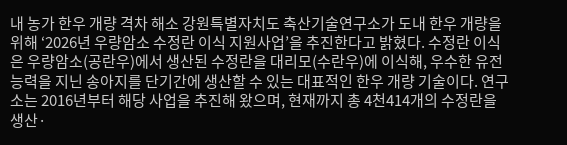내 농가 한우 개량 격차 해소 강원특별자치도 축산기술연구소가 도내 한우 개량을 위해 ‘2026년 우량암소 수정란 이식 지원사업’을 추진한다고 밝혔다. 수정란 이식은 우량암소(공란우)에서 생산된 수정란을 대리모(수란우)에 이식해, 우수한 유전능력을 지닌 송아지를 단기간에 생산할 수 있는 대표적인 한우 개량 기술이다. 연구소는 2016년부터 해당 사업을 추진해 왔으며, 현재까지 총 4천414개의 수정란을 생산·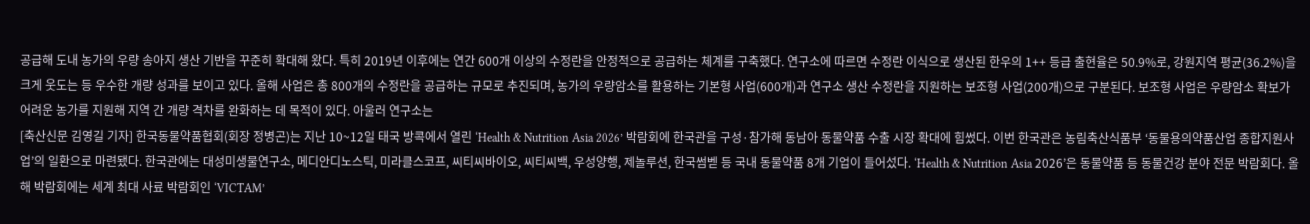공급해 도내 농가의 우량 송아지 생산 기반을 꾸준히 확대해 왔다. 특히 2019년 이후에는 연간 600개 이상의 수정란을 안정적으로 공급하는 체계를 구축했다. 연구소에 따르면 수정란 이식으로 생산된 한우의 1++ 등급 출현율은 50.9%로, 강원지역 평균(36.2%)을 크게 웃도는 등 우수한 개량 성과를 보이고 있다. 올해 사업은 총 800개의 수정란을 공급하는 규모로 추진되며, 농가의 우량암소를 활용하는 기본형 사업(600개)과 연구소 생산 수정란을 지원하는 보조형 사업(200개)으로 구분된다. 보조형 사업은 우량암소 확보가 어려운 농가를 지원해 지역 간 개량 격차를 완화하는 데 목적이 있다. 아울러 연구소는
[축산신문 김영길 기자] 한국동물약품협회(회장 정병곤)는 지난 10~12일 태국 방콕에서 열린 ‘Health & Nutrition Asia 2026’ 박람회에 한국관을 구성·참가해 동남아 동물약품 수출 시장 확대에 힘썼다. 이번 한국관은 농림축산식품부 ‘동물용의약품산업 종합지원사업’의 일환으로 마련됐다. 한국관에는 대성미생물연구소, 메디안디노스틱, 미라클스코프, 씨티씨바이오, 씨티씨백, 우성양행, 제놀루션, 한국썸벧 등 국내 동물약품 8개 기업이 들어섰다. ‘Health & Nutrition Asia 2026’은 동물약품 등 동물건강 분야 전문 박람회다. 올해 박람회에는 세계 최대 사료 박람회인 ‘VICTAM’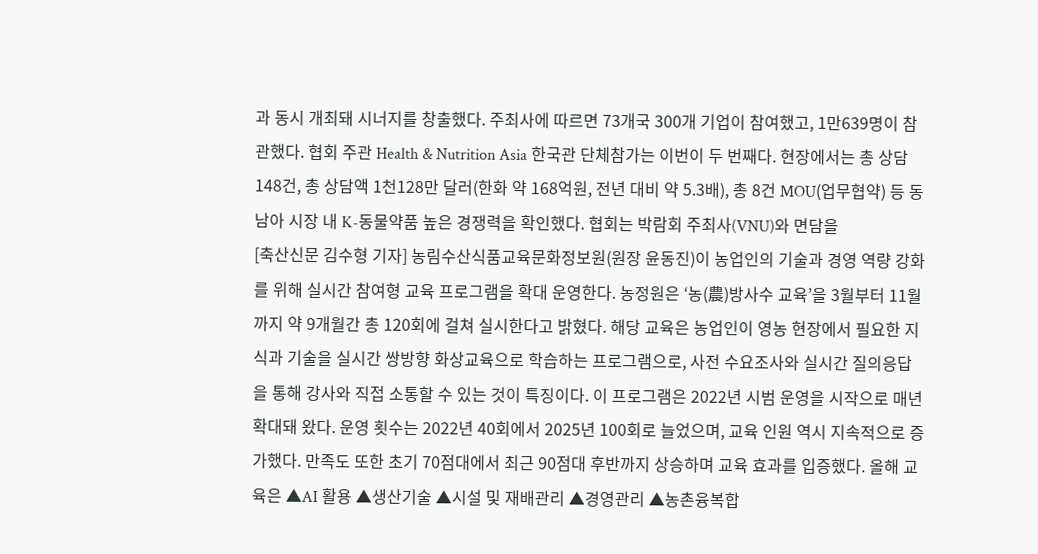과 동시 개최돼 시너지를 창출했다. 주최사에 따르면 73개국 300개 기업이 참여했고, 1만639명이 참관했다. 협회 주관 Health & Nutrition Asia 한국관 단체참가는 이번이 두 번째다. 현장에서는 총 상담 148건, 총 상담액 1천128만 달러(한화 약 168억원, 전년 대비 약 5.3배), 총 8건 MOU(업무협약) 등 동남아 시장 내 K-동물약품 높은 경쟁력을 확인했다. 협회는 박람회 주최사(VNU)와 면담을
[축산신문 김수형 기자] 농림수산식품교육문화정보원(원장 윤동진)이 농업인의 기술과 경영 역량 강화를 위해 실시간 참여형 교육 프로그램을 확대 운영한다. 농정원은 ‘농(農)방사수 교육’을 3월부터 11월까지 약 9개월간 총 120회에 걸쳐 실시한다고 밝혔다. 해당 교육은 농업인이 영농 현장에서 필요한 지식과 기술을 실시간 쌍방향 화상교육으로 학습하는 프로그램으로, 사전 수요조사와 실시간 질의응답을 통해 강사와 직접 소통할 수 있는 것이 특징이다. 이 프로그램은 2022년 시범 운영을 시작으로 매년 확대돼 왔다. 운영 횟수는 2022년 40회에서 2025년 100회로 늘었으며, 교육 인원 역시 지속적으로 증가했다. 만족도 또한 초기 70점대에서 최근 90점대 후반까지 상승하며 교육 효과를 입증했다. 올해 교육은 ▲AI 활용 ▲생산기술 ▲시설 및 재배관리 ▲경영관리 ▲농촌융복합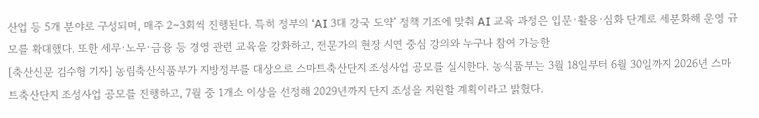산업 등 5개 분야로 구성되며, 매주 2~3회씩 진행된다. 특히 정부의 ‘AI 3대 강국 도약’ 정책 기조에 맞춰 AI 교육 과정은 입문·활용·심화 단계로 세분화해 운영 규모를 확대했다. 또한 세무·노무·금융 등 경영 관련 교육을 강화하고, 전문가의 현장 시연 중심 강의와 누구나 참여 가능한
[축산신문 김수형 기자] 농림축산식품부가 지방정부를 대상으로 스마트축산단지 조성사업 공모를 실시한다. 농식품부는 3월 18일부터 6월 30일까지 2026년 스마트축산단지 조성사업 공모를 진행하고, 7월 중 1개소 이상을 선정해 2029년까지 단지 조성을 지원할 계획이라고 밝혔다.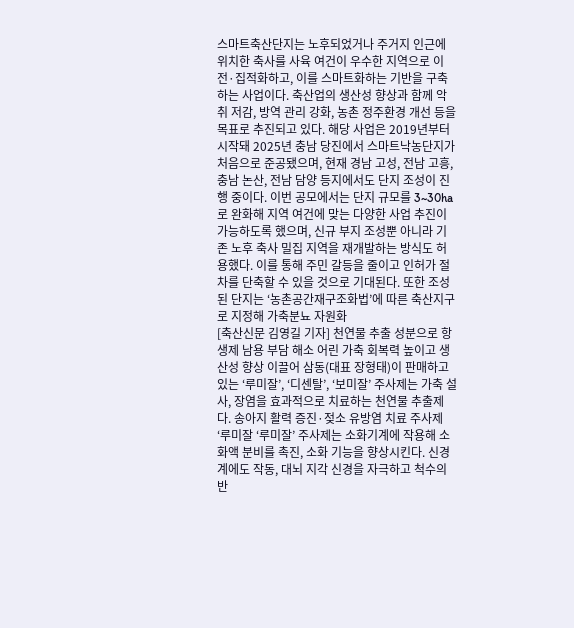스마트축산단지는 노후되었거나 주거지 인근에 위치한 축사를 사육 여건이 우수한 지역으로 이전·집적화하고, 이를 스마트화하는 기반을 구축하는 사업이다. 축산업의 생산성 향상과 함께 악취 저감, 방역 관리 강화, 농촌 정주환경 개선 등을 목표로 추진되고 있다. 해당 사업은 2019년부터 시작돼 2025년 충남 당진에서 스마트낙농단지가 처음으로 준공됐으며, 현재 경남 고성, 전남 고흥, 충남 논산, 전남 담양 등지에서도 단지 조성이 진행 중이다. 이번 공모에서는 단지 규모를 3~30ha로 완화해 지역 여건에 맞는 다양한 사업 추진이 가능하도록 했으며, 신규 부지 조성뿐 아니라 기존 노후 축사 밀집 지역을 재개발하는 방식도 허용했다. 이를 통해 주민 갈등을 줄이고 인허가 절차를 단축할 수 있을 것으로 기대된다. 또한 조성된 단지는 ‘농촌공간재구조화법’에 따른 축산지구로 지정해 가축분뇨 자원화
[축산신문 김영길 기자] 천연물 추출 성분으로 항생제 남용 부담 해소 어린 가축 회복력 높이고 생산성 향상 이끌어 삼동(대표 장형태)이 판매하고 있는 ‘루미잘’, ‘디센탈’, ‘보미잘’ 주사제는 가축 설사, 장염을 효과적으로 치료하는 천연물 추출제다. 송아지 활력 증진·젖소 유방염 치료 주사제 ‘루미잘 ‘루미잘’ 주사제는 소화기계에 작용해 소화액 분비를 촉진, 소화 기능을 향상시킨다. 신경계에도 작동, 대뇌 지각 신경을 자극하고 척수의 반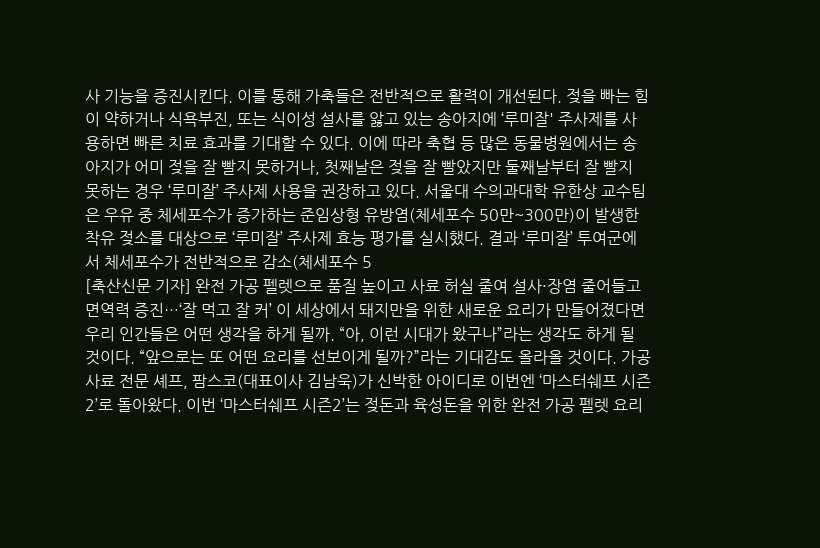사 기능을 증진시킨다. 이를 통해 가축들은 전반적으로 활력이 개선된다. 젖을 빠는 힘이 약하거나 식욕부진, 또는 식이성 설사를 앓고 있는 송아지에 ‘루미잘' 주사제를 사용하면 빠른 치료 효과를 기대할 수 있다. 이에 따라 축협 등 많은 동물병원에서는 송아지가 어미 젖을 잘 빨지 못하거나, 첫째날은 젖을 잘 빨았지만 둘째날부터 잘 빨지 못하는 경우 ‘루미잘’ 주사제 사용을 권장하고 있다. 서울대 수의과대학 유한상 교수팀은 우유 중 체세포수가 증가하는 준임상형 유방염(체세포수 50만~300만)이 발생한 착유 젖소를 대상으로 ‘루미잘’ 주사제 효능 평가를 실시했다. 결과 ‘루미잘’ 투여군에서 체세포수가 전반적으로 감소(체세포수 5
[축산신문 기자] 완전 가공 펠렛으로 품질 높이고 사료 허실 줄여 설사·장염 줄어들고 면역력 증진…‘잘 먹고 잘 커’ 이 세상에서 돼지만을 위한 새로운 요리가 만들어졌다면 우리 인간들은 어떤 생각을 하게 될까. “아, 이런 시대가 왔구나”라는 생각도 하게 될 것이다. “앞으로는 또 어떤 요리를 선보이게 될까?”라는 기대감도 올라올 것이다. 가공사료 전문 셰프, 팜스코(대표이사 김남욱)가 신박한 아이디로 이번엔 ‘마스터쉐프 시즌2’로 돌아왔다. 이번 ‘마스터쉐프 시즌2’는 젖돈과 육성돈을 위한 완전 가공 펠렛 요리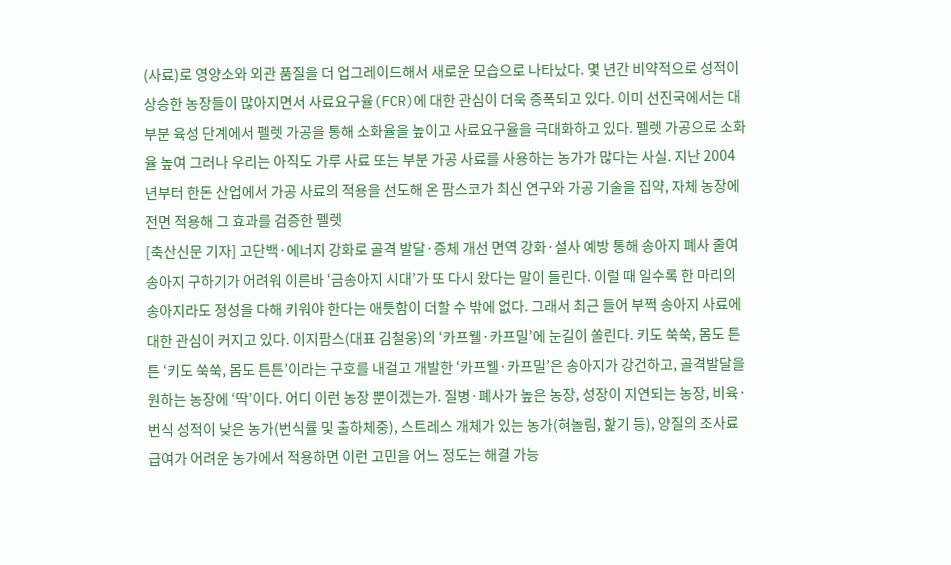(사료)로 영양소와 외관 품질을 더 업그레이드해서 새로운 모습으로 나타났다. 몇 년간 비약적으로 성적이 상승한 농장들이 많아지면서 사료요구율(FCR)에 대한 관심이 더욱 증폭되고 있다. 이미 선진국에서는 대부분 육성 단계에서 펠렛 가공을 통해 소화율을 높이고 사료요구율을 극대화하고 있다. 펠렛 가공으로 소화율 높여 그러나 우리는 아직도 가루 사료 또는 부분 가공 사료를 사용하는 농가가 많다는 사실. 지난 2004년부터 한돈 산업에서 가공 사료의 적용을 선도해 온 팜스코가 최신 연구와 가공 기술을 집약, 자체 농장에 전면 적용해 그 효과를 검증한 펠렛
[축산신문 기자] 고단백·에너지 강화로 골격 발달·증체 개선 면역 강화·설사 예방 통해 송아지 폐사 줄여 송아지 구하기가 어려워 이른바 ‘금송아지 시대’가 또 다시 왔다는 말이 들린다. 이럴 때 일수록 한 마리의 송아지라도 정성을 다해 키워야 한다는 애틋함이 더할 수 밖에 없다. 그래서 최근 들어 부쩍 송아지 사료에 대한 관심이 커지고 있다. 이지팜스(대표 김철웅)의 ‘카프웰·카프밀’에 눈길이 쏠린다. 키도 쑥쑥, 몸도 튼튼 ‘키도 쑥쑥, 몸도 튼튼’이라는 구호를 내걸고 개발한 ‘카프웰·카프밀’은 송아지가 강건하고, 골격발달을 원하는 농장에 ‘딱’이다. 어디 이런 농장 뿐이겠는가. 질병·폐사가 높은 농장, 성장이 지연되는 농장, 비육·번식 성적이 낮은 농가(번식률 및 출하체중), 스트레스 개체가 있는 농가(혀놀림, 핥기 등), 양질의 조사료 급여가 어려운 농가에서 적용하면 이런 고민을 어느 정도는 해결 가능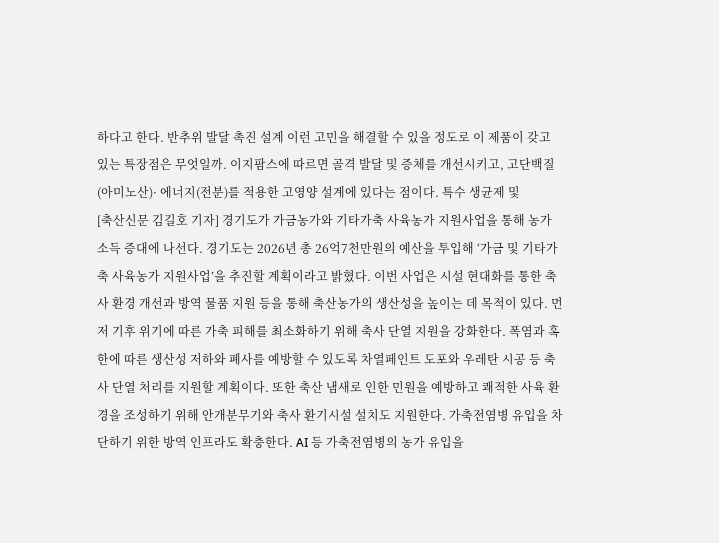하다고 한다. 반추위 발달 촉진 설계 이런 고민을 해결할 수 있을 정도로 이 제품이 갖고 있는 특장점은 무엇일까. 이지팜스에 따르면 골격 발달 및 증체를 개선시키고, 고단백질(아미노산)· 에너지(전분)를 적용한 고영양 설계에 있다는 점이다. 특수 생균제 및
[축산신문 김길호 기자] 경기도가 가금농가와 기타가축 사육농가 지원사업을 통해 농가 소득 증대에 나선다. 경기도는 2026년 총 26억7천만원의 예산을 투입해 ‘가금 및 기타가축 사육농가 지원사업’을 추진할 계획이라고 밝혔다. 이번 사업은 시설 현대화를 통한 축사 환경 개선과 방역 물품 지원 등을 통해 축산농가의 생산성을 높이는 데 목적이 있다. 먼저 기후 위기에 따른 가축 피해를 최소화하기 위해 축사 단열 지원을 강화한다. 폭염과 혹한에 따른 생산성 저하와 폐사를 예방할 수 있도록 차열페인트 도포와 우레탄 시공 등 축사 단열 처리를 지원할 계획이다. 또한 축산 냄새로 인한 민원을 예방하고 쾌적한 사육 환경을 조성하기 위해 안개분무기와 축사 환기시설 설치도 지원한다. 가축전염병 유입을 차단하기 위한 방역 인프라도 확충한다. AI 등 가축전염병의 농가 유입을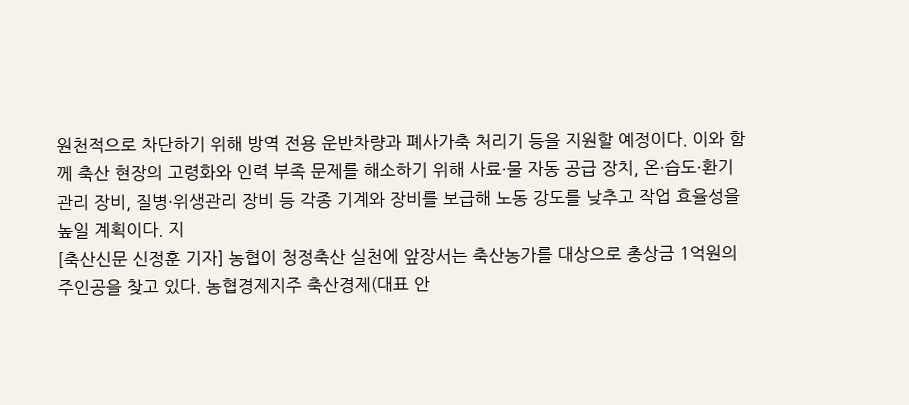원천적으로 차단하기 위해 방역 전용 운반차량과 폐사가축 처리기 등을 지원할 예정이다. 이와 함께 축산 현장의 고령화와 인력 부족 문제를 해소하기 위해 사료·물 자동 공급 장치, 온·습도·환기 관리 장비, 질병·위생관리 장비 등 각종 기계와 장비를 보급해 노동 강도를 낮추고 작업 효율성을 높일 계획이다. 지
[축산신문 신정훈 기자] 농협이 청정축산 실천에 앞장서는 축산농가를 대상으로 총상금 1억원의 주인공을 찾고 있다. 농협경제지주 축산경제(대표 안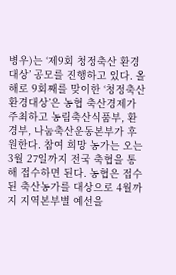병우)는 ‘제9회 청정축산 환경대상’ 공모를 진행하고 있다. 올해로 9회째를 맞이한 ‘청정축산 환경대상’은 농협 축산경제가 주최하고 농림축산식품부, 환경부, 나눔축산운동본부가 후원한다. 참여 희망 농가는 오는 3월 27일까지 전국 축협을 통해 접수하면 된다. 농협은 접수된 축산농가를 대상으로 4월까지 지역본부별 예선을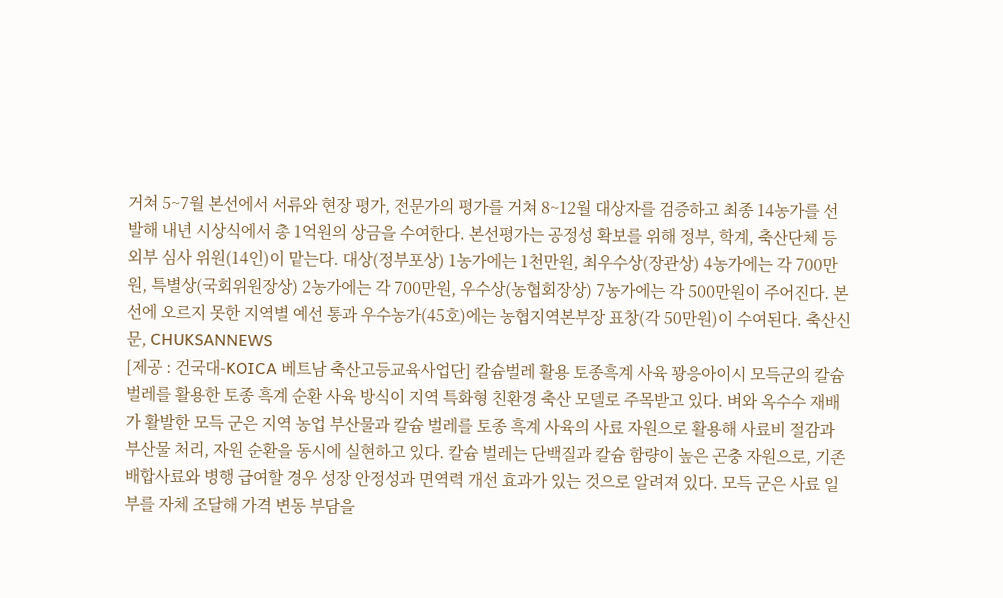거쳐 5~7월 본선에서 서류와 현장 평가, 전문가의 평가를 거쳐 8~12월 대상자를 검증하고 최종 14농가를 선발해 내년 시상식에서 총 1억원의 상금을 수여한다. 본선평가는 공정성 확보를 위해 정부, 학계, 축산단체 등 외부 심사 위원(14인)이 맡는다. 대상(정부포상) 1농가에는 1천만원, 최우수상(장관상) 4농가에는 각 700만원, 특별상(국회위원장상) 2농가에는 각 700만원, 우수상(농협회장상) 7농가에는 각 500만원이 주어진다. 본선에 오르지 못한 지역별 예선 통과 우수농가(45호)에는 농협지역본부장 표창(각 50만원)이 수여된다. 축산신문, CHUKSANNEWS
[제공 : 건국대-KOICA 베트남 축산고등교육사업단] 칼슘벌레 활용 토종흑계 사육 꽝응아이시 모득군의 칼슘 벌레를 활용한 토종 흑계 순환 사육 방식이 지역 특화형 친환경 축산 모델로 주목받고 있다. 벼와 옥수수 재배가 활발한 모득 군은 지역 농업 부산물과 칼슘 벌레를 토종 흑계 사육의 사료 자원으로 활용해 사료비 절감과 부산물 처리, 자원 순환을 동시에 실현하고 있다. 칼슘 벌레는 단백질과 칼슘 함량이 높은 곤충 자원으로, 기존 배합사료와 병행 급여할 경우 성장 안정성과 면역력 개선 효과가 있는 것으로 알려져 있다. 모득 군은 사료 일부를 자체 조달해 가격 변동 부담을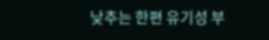낮추는 한편 유기성 부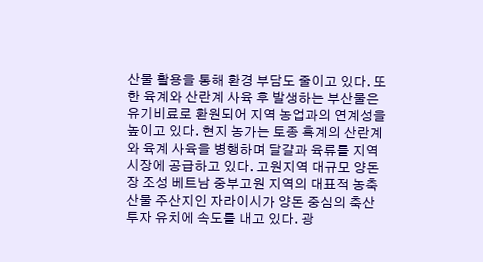산물 활용을 통해 환경 부담도 줄이고 있다. 또한 육계와 산란계 사육 후 발생하는 부산물은 유기비료로 환원되어 지역 농업과의 연계성을 높이고 있다. 현지 농가는 토종 흑계의 산란계와 육계 사육을 병행하며 달걀과 육류를 지역 시장에 공급하고 있다. 고원지역 대규모 양돈장 조성 베트남 중부고원 지역의 대표적 농축산물 주산지인 자라이시가 양돈 중심의 축산 투자 유치에 속도를 내고 있다. 광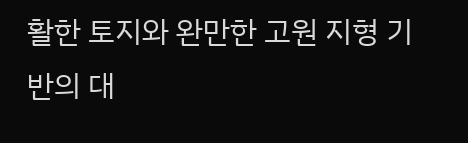활한 토지와 완만한 고원 지형 기반의 대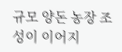규모 양돈 농장 조성이 이어지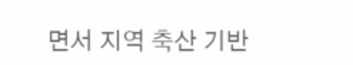면서 지역 축산 기반